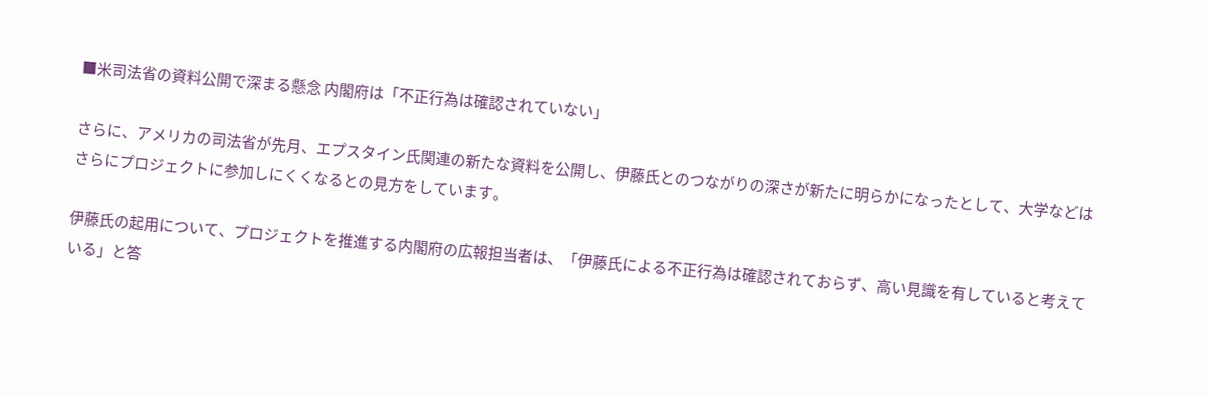■米司法省の資料公開で深まる懸念 内閣府は「不正行為は確認されていない」

さらに、アメリカの司法省が先月、エプスタイン氏関連の新たな資料を公開し、伊藤氏とのつながりの深さが新たに明らかになったとして、大学などはさらにプロジェクトに参加しにくくなるとの見方をしています。

伊藤氏の起用について、プロジェクトを推進する内閣府の広報担当者は、「伊藤氏による不正行為は確認されておらず、高い見識を有していると考えている」と答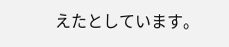えたとしています。